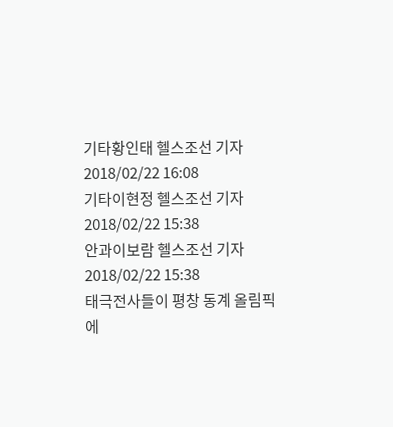기타황인태 헬스조선 기자2018/02/22 16:08
기타이현정 헬스조선 기자 2018/02/22 15:38
안과이보람 헬스조선 기자2018/02/22 15:38
태극전사들이 평창 동계 올림픽에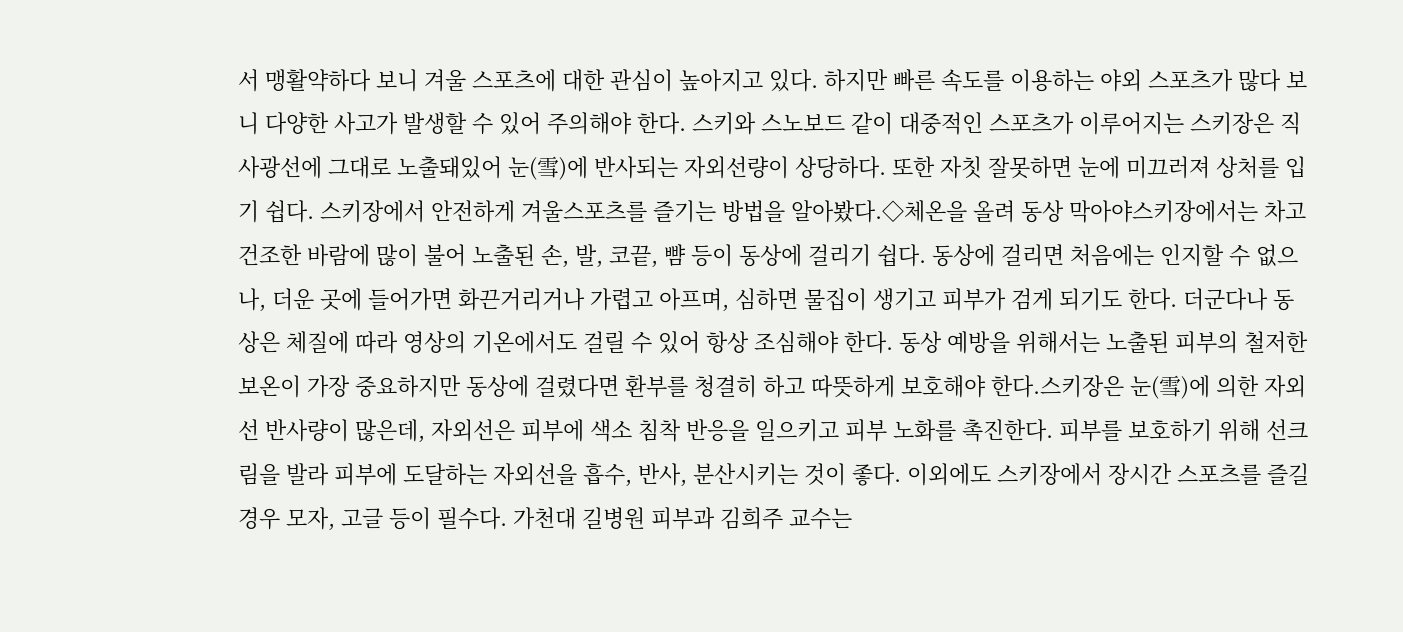서 맹활약하다 보니 겨울 스포츠에 대한 관심이 높아지고 있다. 하지만 빠른 속도를 이용하는 야외 스포츠가 많다 보니 다양한 사고가 발생할 수 있어 주의해야 한다. 스키와 스노보드 같이 대중적인 스포츠가 이루어지는 스키장은 직사광선에 그대로 노출돼있어 눈(雪)에 반사되는 자외선량이 상당하다. 또한 자칫 잘못하면 눈에 미끄러져 상처를 입기 쉽다. 스키장에서 안전하게 겨울스포츠를 즐기는 방법을 알아봤다.◇체온을 올려 동상 막아야스키장에서는 차고 건조한 바람에 많이 불어 노출된 손, 발, 코끝, 뺨 등이 동상에 걸리기 쉽다. 동상에 걸리면 처음에는 인지할 수 없으나, 더운 곳에 들어가면 화끈거리거나 가렵고 아프며, 심하면 물집이 생기고 피부가 검게 되기도 한다. 더군다나 동상은 체질에 따라 영상의 기온에서도 걸릴 수 있어 항상 조심해야 한다. 동상 예방을 위해서는 노출된 피부의 철저한 보온이 가장 중요하지만 동상에 걸렸다면 환부를 청결히 하고 따뜻하게 보호해야 한다.스키장은 눈(雪)에 의한 자외선 반사량이 많은데, 자외선은 피부에 색소 침착 반응을 일으키고 피부 노화를 촉진한다. 피부를 보호하기 위해 선크림을 발라 피부에 도달하는 자외선을 흡수, 반사, 분산시키는 것이 좋다. 이외에도 스키장에서 장시간 스포츠를 즐길 경우 모자, 고글 등이 필수다. 가천대 길병원 피부과 김희주 교수는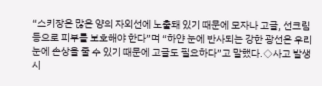“스키장은 많은 양의 자외선에 노출돼 있기 때문에 모자나 고글, 선크림 등으로 피부를 보호해야 한다”며 “하얀 눈에 반사되는 강한 광선은 우리 눈에 손상을 줄 수 있기 때문에 고글도 필요하다”고 말했다.◇사고 발생 시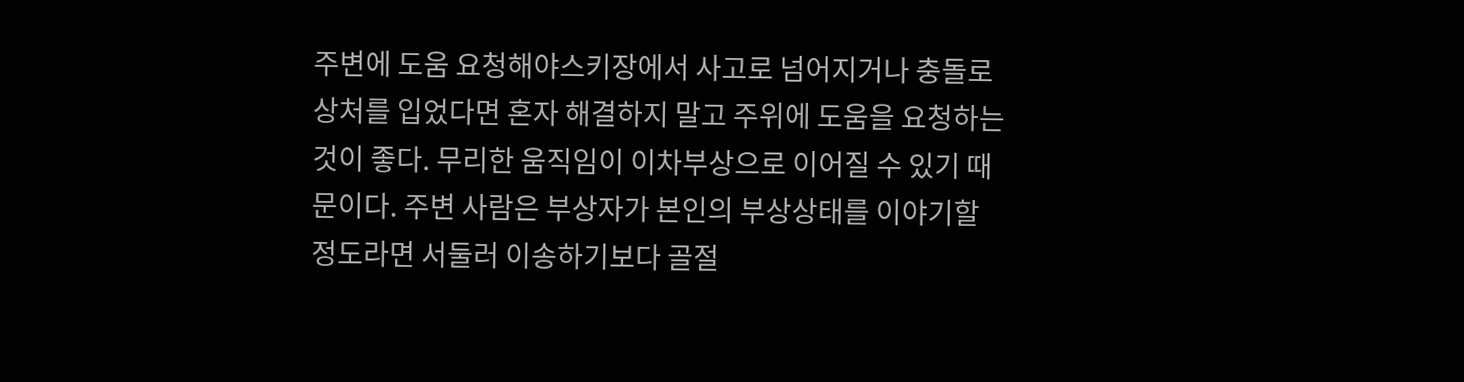주변에 도움 요청해야스키장에서 사고로 넘어지거나 충돌로 상처를 입었다면 혼자 해결하지 말고 주위에 도움을 요청하는 것이 좋다. 무리한 움직임이 이차부상으로 이어질 수 있기 때문이다. 주변 사람은 부상자가 본인의 부상상태를 이야기할 정도라면 서둘러 이송하기보다 골절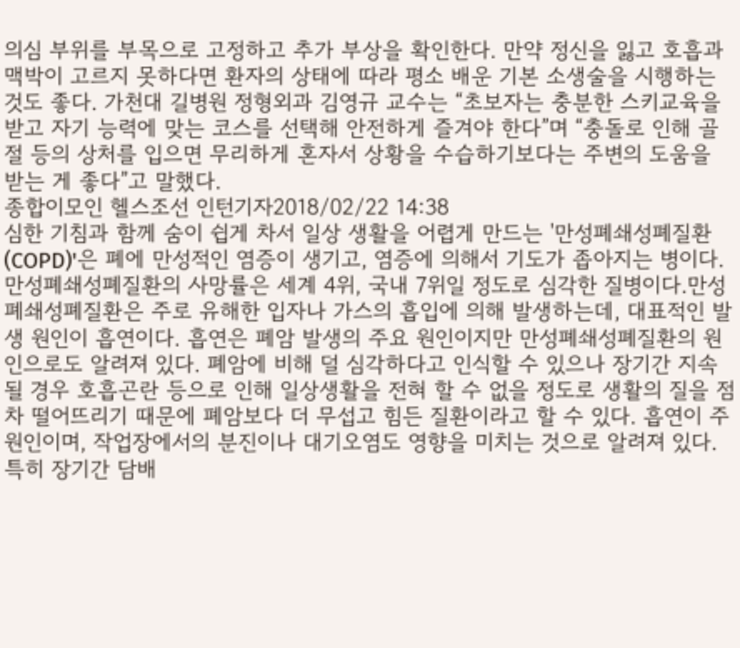의심 부위를 부목으로 고정하고 추가 부상을 확인한다. 만약 정신을 잃고 호흡과 맥박이 고르지 못하다면 환자의 상태에 따라 평소 배운 기본 소생술을 시행하는 것도 좋다. 가천대 길병원 정형외과 김영규 교수는 “초보자는 충분한 스키교육을 받고 자기 능력에 맞는 코스를 선택해 안전하게 즐겨야 한다”며 “충돌로 인해 골절 등의 상처를 입으면 무리하게 혼자서 상황을 수습하기보다는 주변의 도움을 받는 게 좋다”고 말했다.
종합이모인 헬스조선 인턴기자2018/02/22 14:38
심한 기침과 함께 숨이 쉽게 차서 일상 생활을 어렵게 만드는 '만성폐쇄성폐질환(COPD)'은 폐에 만성적인 염증이 생기고, 염증에 의해서 기도가 좁아지는 병이다. 만성폐쇄성폐질환의 사망률은 세계 4위, 국내 7위일 정도로 심각한 질병이다.만성폐쇄성폐질환은 주로 유해한 입자나 가스의 흡입에 의해 발생하는데, 대표적인 발생 원인이 흡연이다. 흡연은 폐암 발생의 주요 원인이지만 만성폐쇄성폐질환의 원인으로도 알려져 있다. 폐암에 비해 덜 심각하다고 인식할 수 있으나 장기간 지속될 경우 호흡곤란 등으로 인해 일상생활을 전혀 할 수 없을 정도로 생활의 질을 점차 떨어뜨리기 때문에 폐암보다 더 무섭고 힘든 질환이라고 할 수 있다. 흡연이 주원인이며, 작업장에서의 분진이나 대기오염도 영향을 미치는 것으로 알려져 있다. 특히 장기간 담배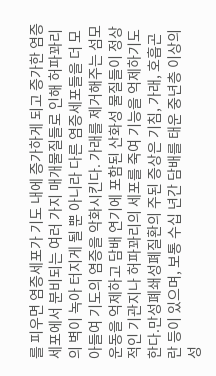를 피우면 염증세포가 기도 내에 증가하게 되고 증가한 염증세포에서 분비되는 여러 가지 매개물질들로 인해 허파꽈리의 벽이 녹아 터지게 될 뿐 아니라 다른 염증세포들을 더 모아들여 기도의 염증을 악화시킨다. 가래를 제거해주는 섬모운동을 억제하고 담배 연기에 포함된 산화성 물질들이 정상적인 기관지나 허파꽈리의 세포를 죽여 기능을 억제하기도 한다.만성폐쇄성폐질환의 주된 증상은 기침, 가래, 호흡곤란 등이 있으며, 보통 수십 년간 담배를 태운 중년층 이상의 성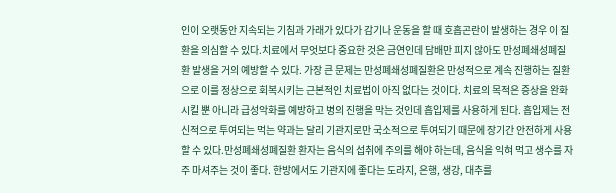인이 오랫동안 지속되는 기침과 가래가 있다가 감기나 운동을 할 때 호흡곤란이 발생하는 경우 이 질환을 의심할 수 있다.치료에서 무엇보다 중요한 것은 금연인데 담배만 피지 않아도 만성폐쇄성폐질환 발생을 거의 예방할 수 있다. 가장 큰 문제는 만성폐쇄성폐질환은 만성적으로 계속 진행하는 질환으로 이를 정상으로 회복시키는 근본적인 치료법이 아직 없다는 것이다. 치료의 목적은 증상을 완화시킬 뿐 아니라 급성악화를 예방하고 병의 진행을 막는 것인데 흡입제를 사용하게 된다. 흡입제는 전신적으로 투여되는 먹는 약과는 달리 기관지로만 국소적으로 투여되기 때문에 장기간 안전하게 사용할 수 있다.만성폐쇄성폐질환 환자는 음식의 섭취에 주의를 해야 하는데, 음식을 익혀 먹고 생수를 자주 마셔주는 것이 좋다. 한방에서도 기관지에 좋다는 도라지, 은행, 생강, 대추를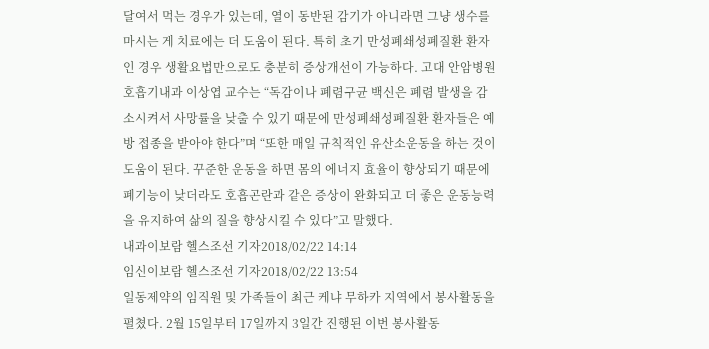달여서 먹는 경우가 있는데, 열이 동반된 감기가 아니라면 그냥 생수를 마시는 게 치료에는 더 도움이 된다. 특히 초기 만성폐쇄성폐질환 환자인 경우 생활요법만으로도 충분히 증상개선이 가능하다. 고대 안암병원 호흡기내과 이상엽 교수는 “독감이나 폐렴구균 백신은 폐렴 발생을 감소시켜서 사망률을 낮출 수 있기 때문에 만성폐쇄성폐질환 환자들은 예방 접종을 받아야 한다”며 “또한 매일 규칙적인 유산소운동을 하는 것이 도움이 된다. 꾸준한 운동을 하면 몸의 에너지 효율이 향상되기 때문에 폐기능이 낮더라도 호흡곤란과 같은 증상이 완화되고 더 좋은 운동능력을 유지하여 삶의 질을 향상시킬 수 있다”고 말했다.
내과이보람 헬스조선 기자2018/02/22 14:14
임신이보람 헬스조선 기자2018/02/22 13:54
일동제약의 임직원 및 가족들이 최근 케냐 무하카 지역에서 봉사활동을 펼쳤다. 2월 15일부터 17일까지 3일간 진행된 이번 봉사활동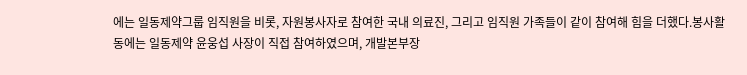에는 일동제약그룹 임직원을 비롯, 자원봉사자로 참여한 국내 의료진, 그리고 임직원 가족들이 같이 참여해 힘을 더했다.봉사활동에는 일동제약 윤웅섭 사장이 직접 참여하였으며, 개발본부장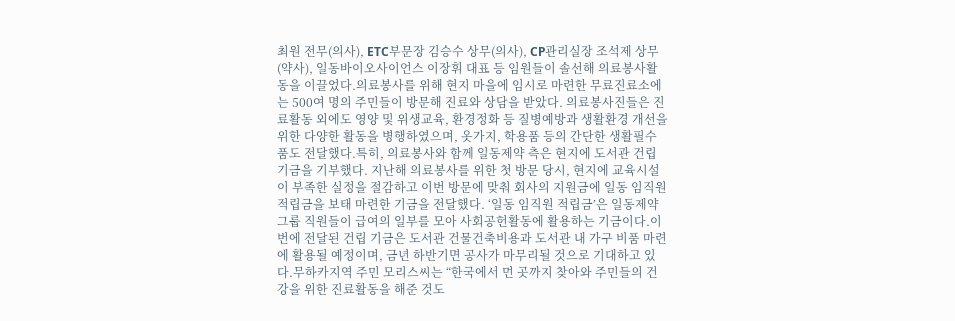최원 전무(의사), ETC부문장 김승수 상무(의사), CP관리실장 조석제 상무(약사), 일동바이오사이언스 이장휘 대표 등 임원들이 솔선해 의료봉사활동을 이끌었다.의료봉사를 위해 현지 마을에 임시로 마련한 무료진료소에는 500여 명의 주민들이 방문해 진료와 상담을 받았다. 의료봉사진들은 진료활동 외에도 영양 및 위생교육, 환경정화 등 질병예방과 생활환경 개선을 위한 다양한 활동을 병행하였으며, 옷가지, 학용품 등의 간단한 생활필수품도 전달했다.특히, 의료봉사와 함께 일동제약 측은 현지에 도서관 건립 기금을 기부했다. 지난해 의료봉사를 위한 첫 방문 당시, 현지에 교육시설이 부족한 실정을 절감하고 이번 방문에 맞춰 회사의 지원금에 일동 임직원 적립금을 보태 마련한 기금을 전달했다. ‘일동 임직원 적립금’은 일동제약그룹 직원들이 급여의 일부를 모아 사회공헌활동에 활용하는 기금이다.이번에 전달된 건립 기금은 도서관 건물건축비용과 도서관 내 가구 비품 마련에 활용될 예정이며, 금년 하반기면 공사가 마무리될 것으로 기대하고 있다.무하카지역 주민 모리스씨는 “한국에서 먼 곳까지 찾아와 주민들의 건강을 위한 진료활동을 해준 것도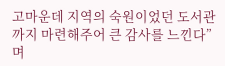고마운데 지역의 숙원이었던 도서관까지 마련해주어 큰 감사를 느낀다”며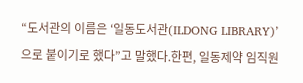“도서관의 이름은 ‘일동도서관(ILDONG LIBRARY)’으로 붙이기로 했다”고 말했다.한편, 일동제약 임직원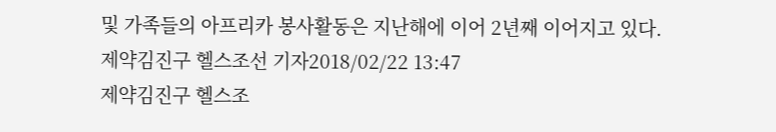및 가족들의 아프리카 봉사활동은 지난해에 이어 2년째 이어지고 있다.
제약김진구 헬스조선 기자2018/02/22 13:47
제약김진구 헬스조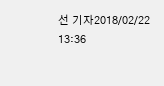선 기자2018/02/22 13:36